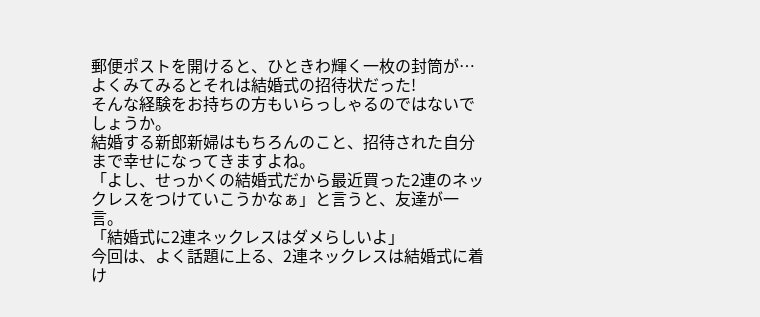郵便ポストを開けると、ひときわ輝く一枚の封筒が…よくみてみるとそれは結婚式の招待状だった!
そんな経験をお持ちの方もいらっしゃるのではないでしょうか。
結婚する新郎新婦はもちろんのこと、招待された自分まで幸せになってきますよね。
「よし、せっかくの結婚式だから最近買った2連のネックレスをつけていこうかなぁ」と言うと、友達が一言。
「結婚式に2連ネックレスはダメらしいよ」
今回は、よく話題に上る、2連ネックレスは結婚式に着け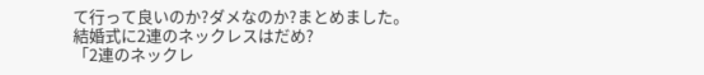て行って良いのか?ダメなのか?まとめました。
結婚式に2連のネックレスはだめ?
「2連のネックレ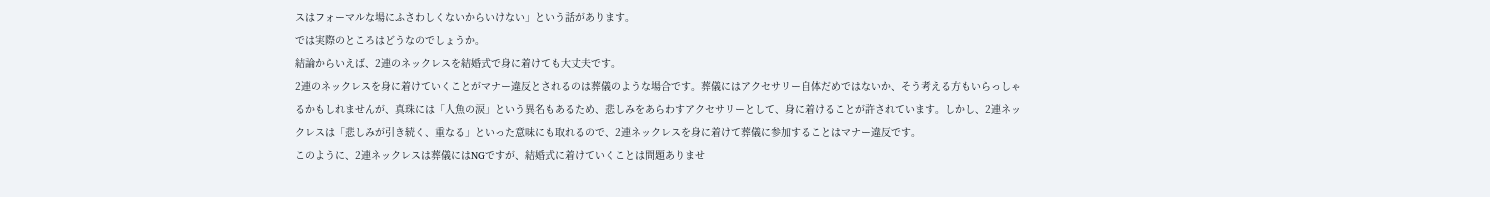スはフォーマルな場にふさわしくないからいけない」という話があります。
では実際のところはどうなのでしょうか。
結論からいえば、2連のネックレスを結婚式で身に着けても大丈夫です。
2連のネックレスを身に着けていくことがマナー違反とされるのは葬儀のような場合です。葬儀にはアクセサリー自体だめではないか、そう考える方もいらっしゃるかもしれませんが、真珠には「人魚の涙」という異名もあるため、悲しみをあらわすアクセサリーとして、身に着けることが許されています。しかし、2連ネックレスは「悲しみが引き続く、重なる」といった意味にも取れるので、2連ネックレスを身に着けて葬儀に参加することはマナー違反です。
このように、2連ネックレスは葬儀にはNGですが、結婚式に着けていくことは問題ありませ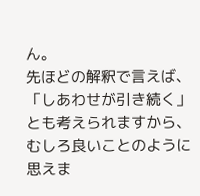ん。
先ほどの解釈で言えば、「しあわせが引き続く」とも考えられますから、むしろ良いことのように思えま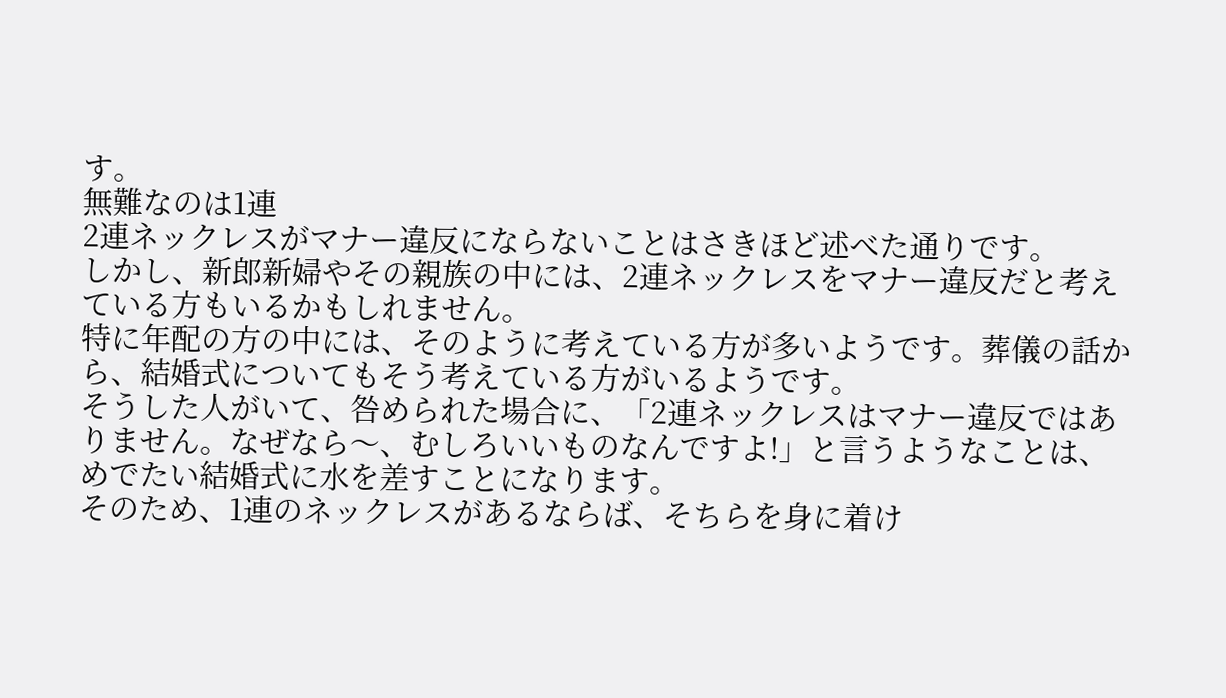す。
無難なのは1連
2連ネックレスがマナー違反にならないことはさきほど述べた通りです。
しかし、新郎新婦やその親族の中には、2連ネックレスをマナー違反だと考えている方もいるかもしれません。
特に年配の方の中には、そのように考えている方が多いようです。葬儀の話から、結婚式についてもそう考えている方がいるようです。
そうした人がいて、咎められた場合に、「2連ネックレスはマナー違反ではありません。なぜなら〜、むしろいいものなんですよ!」と言うようなことは、めでたい結婚式に水を差すことになります。
そのため、1連のネックレスがあるならば、そちらを身に着け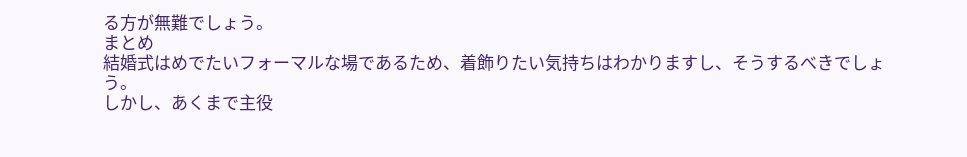る方が無難でしょう。
まとめ
結婚式はめでたいフォーマルな場であるため、着飾りたい気持ちはわかりますし、そうするべきでしょう。
しかし、あくまで主役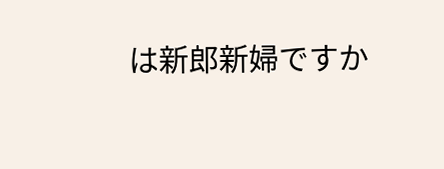は新郎新婦ですか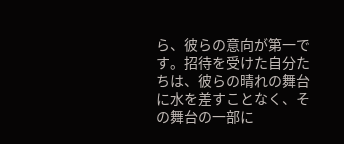ら、彼らの意向が第一です。招待を受けた自分たちは、彼らの晴れの舞台に水を差すことなく、その舞台の一部に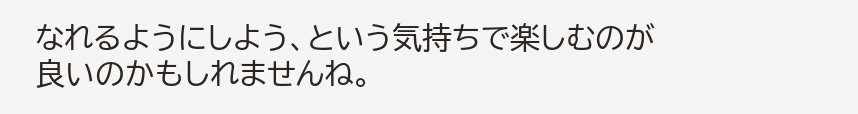なれるようにしよう、という気持ちで楽しむのが良いのかもしれませんね。